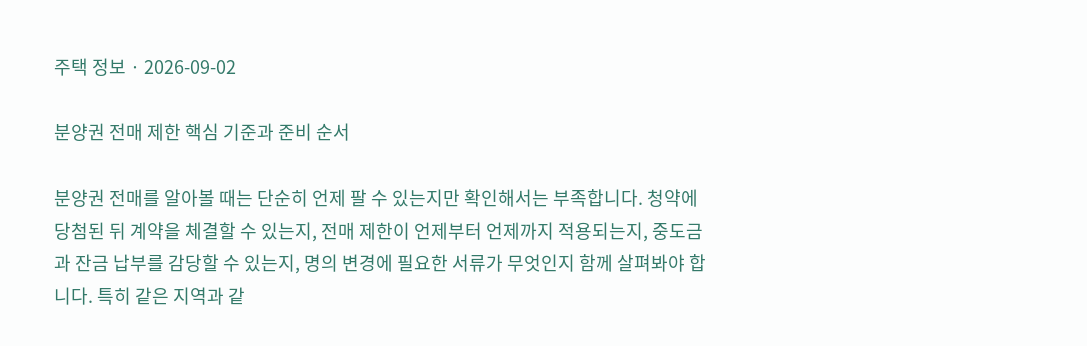주택 정보 · 2026-09-02

분양권 전매 제한 핵심 기준과 준비 순서

분양권 전매를 알아볼 때는 단순히 언제 팔 수 있는지만 확인해서는 부족합니다. 청약에 당첨된 뒤 계약을 체결할 수 있는지, 전매 제한이 언제부터 언제까지 적용되는지, 중도금과 잔금 납부를 감당할 수 있는지, 명의 변경에 필요한 서류가 무엇인지 함께 살펴봐야 합니다. 특히 같은 지역과 같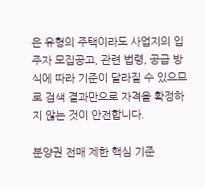은 유형의 주택이라도 사업지의 입주자 모집공고, 관련 법령, 공급 방식에 따라 기준이 달라질 수 있으므로 검색 결과만으로 자격을 확정하지 않는 것이 안전합니다.

분양권 전매 제한 핵심 기준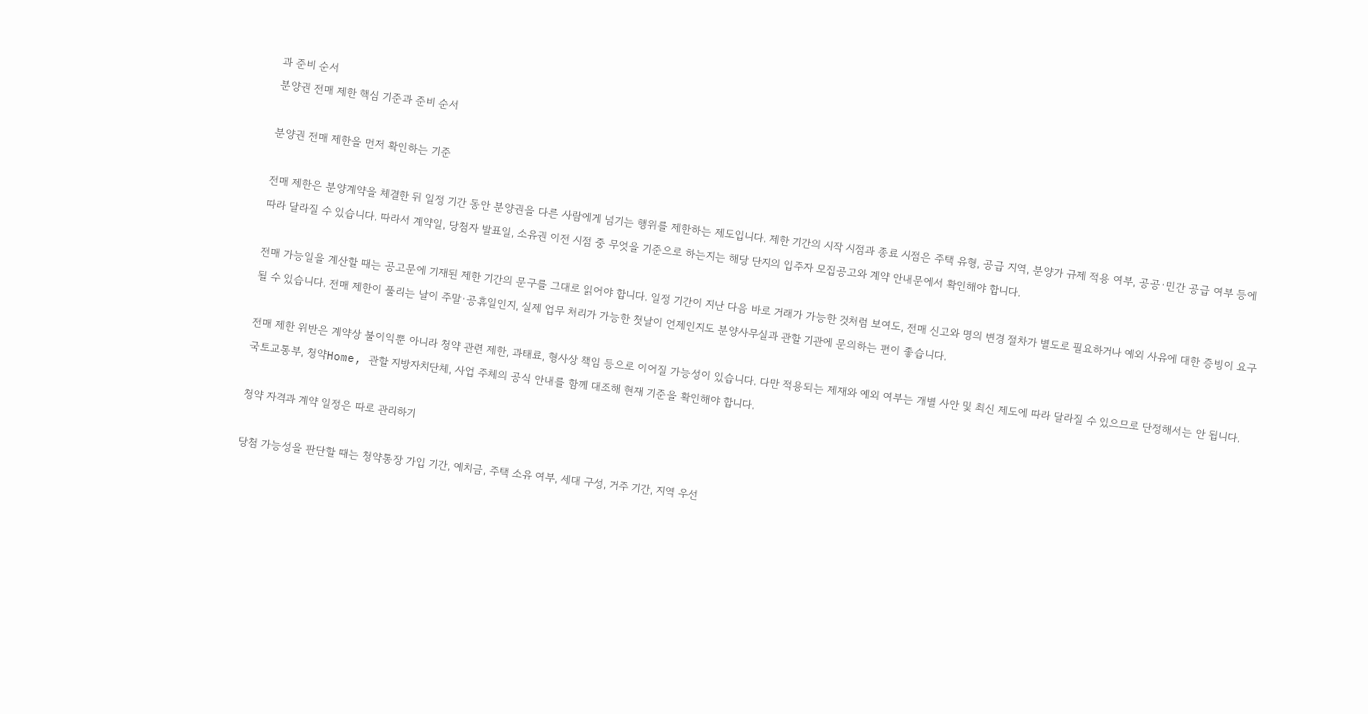과 준비 순서
분양권 전매 제한 핵심 기준과 준비 순서

분양권 전매 제한을 먼저 확인하는 기준

전매 제한은 분양계약을 체결한 뒤 일정 기간 동안 분양권을 다른 사람에게 넘기는 행위를 제한하는 제도입니다. 제한 기간의 시작 시점과 종료 시점은 주택 유형, 공급 지역, 분양가 규제 적용 여부, 공공·민간 공급 여부 등에 따라 달라질 수 있습니다. 따라서 계약일, 당첨자 발표일, 소유권 이전 시점 중 무엇을 기준으로 하는지는 해당 단지의 입주자 모집공고와 계약 안내문에서 확인해야 합니다.

전매 가능일을 계산할 때는 공고문에 기재된 제한 기간의 문구를 그대로 읽어야 합니다. 일정 기간이 지난 다음 바로 거래가 가능한 것처럼 보여도, 전매 신고와 명의 변경 절차가 별도로 필요하거나 예외 사유에 대한 증빙이 요구될 수 있습니다. 전매 제한이 풀리는 날이 주말·공휴일인지, 실제 업무 처리가 가능한 첫날이 언제인지도 분양사무실과 관할 기관에 문의하는 편이 좋습니다.

전매 제한 위반은 계약상 불이익뿐 아니라 청약 관련 제한, 과태료, 형사상 책임 등으로 이어질 가능성이 있습니다. 다만 적용되는 제재와 예외 여부는 개별 사안 및 최신 제도에 따라 달라질 수 있으므로 단정해서는 안 됩니다. 국토교통부, 청약Home, 관할 지방자치단체, 사업 주체의 공식 안내를 함께 대조해 현재 기준을 확인해야 합니다.

청약 자격과 계약 일정은 따로 관리하기

당첨 가능성을 판단할 때는 청약통장 가입 기간, 예치금, 주택 소유 여부, 세대 구성, 거주 기간, 지역 우선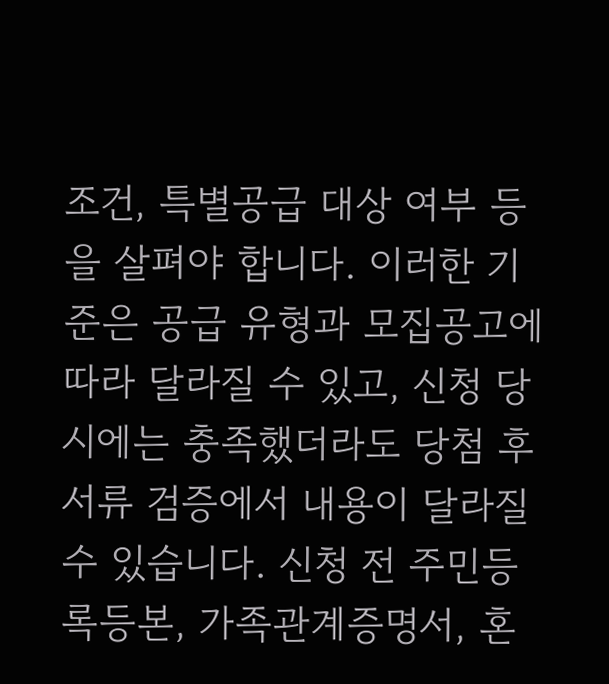조건, 특별공급 대상 여부 등을 살펴야 합니다. 이러한 기준은 공급 유형과 모집공고에 따라 달라질 수 있고, 신청 당시에는 충족했더라도 당첨 후 서류 검증에서 내용이 달라질 수 있습니다. 신청 전 주민등록등본, 가족관계증명서, 혼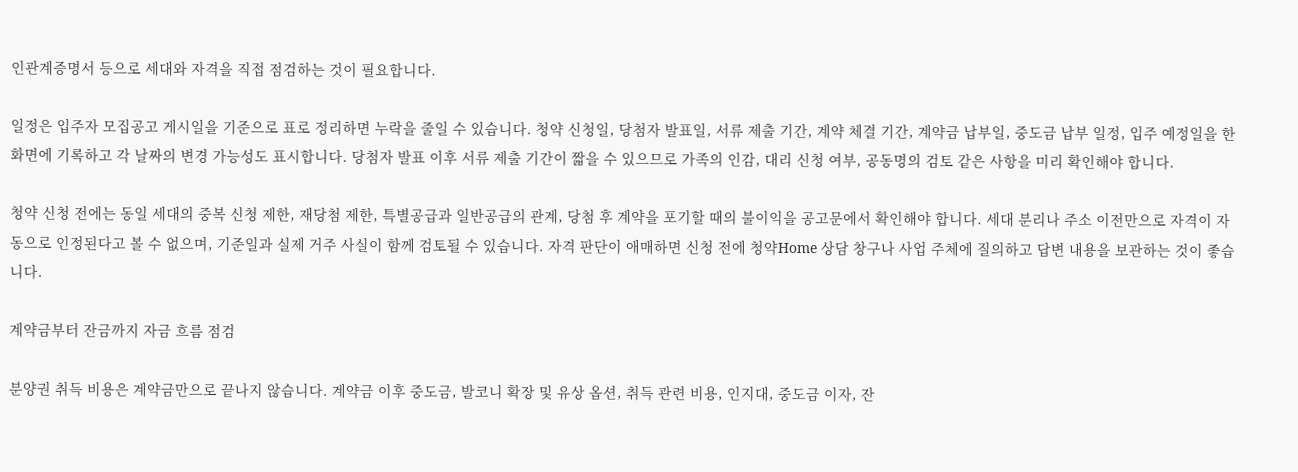인관계증명서 등으로 세대와 자격을 직접 점검하는 것이 필요합니다.

일정은 입주자 모집공고 게시일을 기준으로 표로 정리하면 누락을 줄일 수 있습니다. 청약 신청일, 당첨자 발표일, 서류 제출 기간, 계약 체결 기간, 계약금 납부일, 중도금 납부 일정, 입주 예정일을 한 화면에 기록하고 각 날짜의 변경 가능성도 표시합니다. 당첨자 발표 이후 서류 제출 기간이 짧을 수 있으므로 가족의 인감, 대리 신청 여부, 공동명의 검토 같은 사항을 미리 확인해야 합니다.

청약 신청 전에는 동일 세대의 중복 신청 제한, 재당첨 제한, 특별공급과 일반공급의 관계, 당첨 후 계약을 포기할 때의 불이익을 공고문에서 확인해야 합니다. 세대 분리나 주소 이전만으로 자격이 자동으로 인정된다고 볼 수 없으며, 기준일과 실제 거주 사실이 함께 검토될 수 있습니다. 자격 판단이 애매하면 신청 전에 청약Home 상담 창구나 사업 주체에 질의하고 답변 내용을 보관하는 것이 좋습니다.

계약금부터 잔금까지 자금 흐름 점검

분양권 취득 비용은 계약금만으로 끝나지 않습니다. 계약금 이후 중도금, 발코니 확장 및 유상 옵션, 취득 관련 비용, 인지대, 중도금 이자, 잔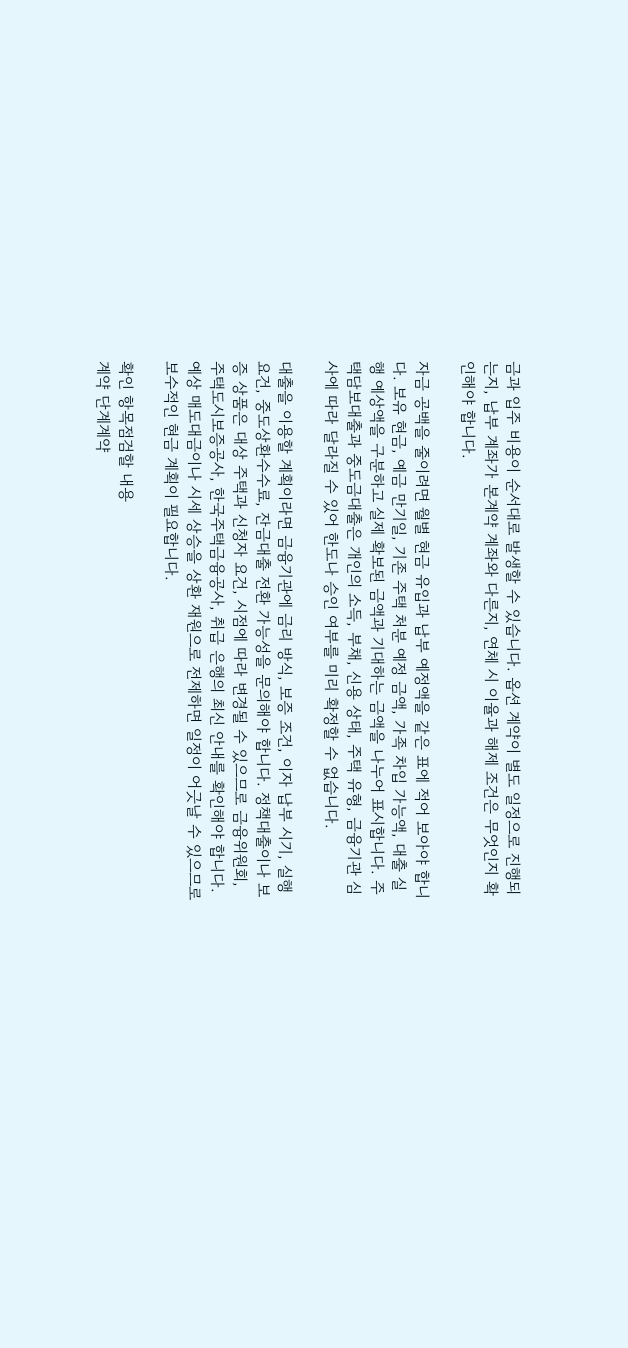금과 입주 비용이 순서대로 발생할 수 있습니다. 옵션 계약이 별도 일정으로 진행되는지, 납부 계좌가 본계약 계좌와 다른지, 연체 시 이율과 해제 조건은 무엇인지 확인해야 합니다.

자금 공백을 줄이려면 월별 현금 유입과 납부 예정액을 같은 표에 적어 보아야 합니다. 보유 현금, 예금 만기일, 기존 주택 처분 예정 금액, 가족 차입 가능액, 대출 실행 예상액을 구분하고 실제 확보된 금액과 기대하는 금액을 나누어 표시합니다. 주택담보대출과 중도금대출은 개인의 소득, 부채, 신용 상태, 주택 유형, 금융기관 심사에 따라 달라질 수 있어 한도나 승인 여부를 미리 확정할 수 없습니다.

대출을 이용할 계획이라면 금융기관에 금리 방식, 보증 조건, 이자 납부 시기, 실행 요건, 중도상환수수료, 잔금대출 전환 가능성을 문의해야 합니다. 정책대출이나 보증 상품은 대상 주택과 신청자 요건, 시점에 따라 변경될 수 있으므로 금융위원회, 주택도시보증공사, 한국주택금융공사, 취급 은행의 최신 안내를 확인해야 합니다. 예상 매도대금이나 시세 상승을 상환 재원으로 전제하면 일정이 어긋날 수 있으므로 보수적인 현금 계획이 필요합니다.

확인 항목점검할 내용
계약 단계계약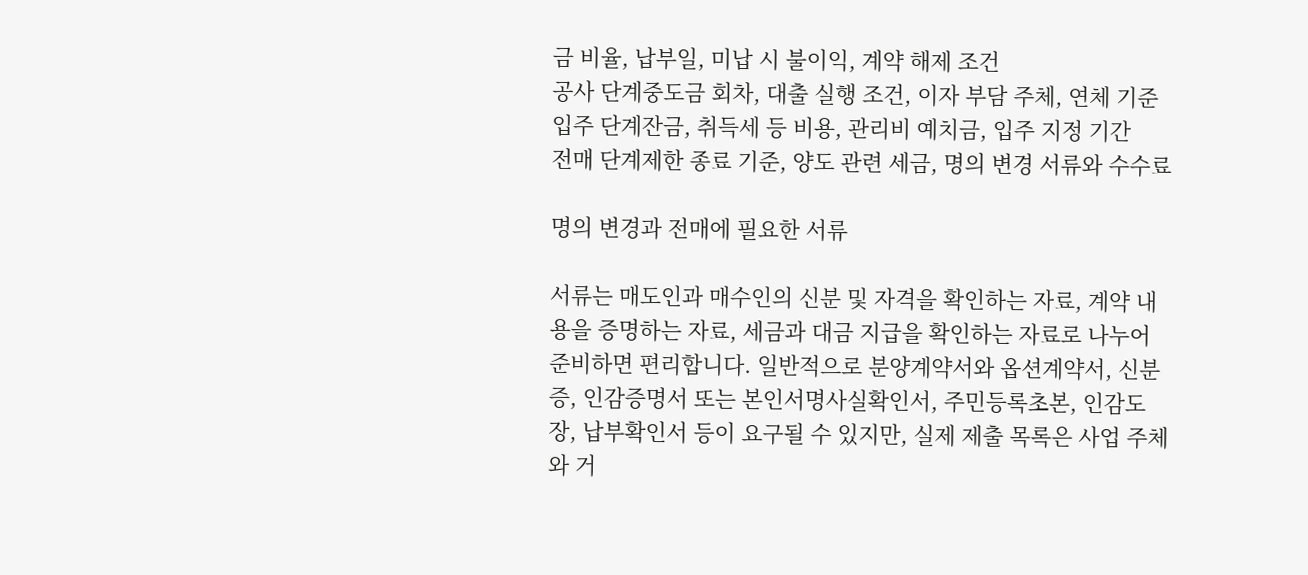금 비율, 납부일, 미납 시 불이익, 계약 해제 조건
공사 단계중도금 회차, 대출 실행 조건, 이자 부담 주체, 연체 기준
입주 단계잔금, 취득세 등 비용, 관리비 예치금, 입주 지정 기간
전매 단계제한 종료 기준, 양도 관련 세금, 명의 변경 서류와 수수료

명의 변경과 전매에 필요한 서류

서류는 매도인과 매수인의 신분 및 자격을 확인하는 자료, 계약 내용을 증명하는 자료, 세금과 대금 지급을 확인하는 자료로 나누어 준비하면 편리합니다. 일반적으로 분양계약서와 옵션계약서, 신분증, 인감증명서 또는 본인서명사실확인서, 주민등록초본, 인감도장, 납부확인서 등이 요구될 수 있지만, 실제 제출 목록은 사업 주체와 거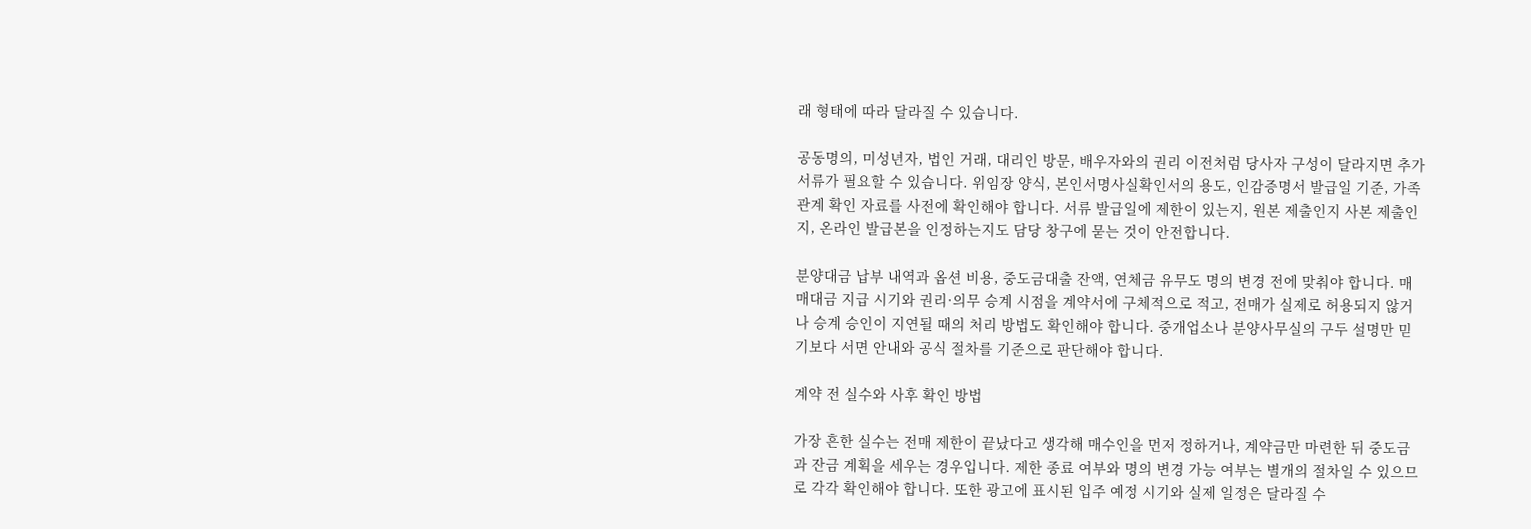래 형태에 따라 달라질 수 있습니다.

공동명의, 미성년자, 법인 거래, 대리인 방문, 배우자와의 권리 이전처럼 당사자 구성이 달라지면 추가 서류가 필요할 수 있습니다. 위임장 양식, 본인서명사실확인서의 용도, 인감증명서 발급일 기준, 가족관계 확인 자료를 사전에 확인해야 합니다. 서류 발급일에 제한이 있는지, 원본 제출인지 사본 제출인지, 온라인 발급본을 인정하는지도 담당 창구에 묻는 것이 안전합니다.

분양대금 납부 내역과 옵션 비용, 중도금대출 잔액, 연체금 유무도 명의 변경 전에 맞춰야 합니다. 매매대금 지급 시기와 권리·의무 승계 시점을 계약서에 구체적으로 적고, 전매가 실제로 허용되지 않거나 승계 승인이 지연될 때의 처리 방법도 확인해야 합니다. 중개업소나 분양사무실의 구두 설명만 믿기보다 서면 안내와 공식 절차를 기준으로 판단해야 합니다.

계약 전 실수와 사후 확인 방법

가장 흔한 실수는 전매 제한이 끝났다고 생각해 매수인을 먼저 정하거나, 계약금만 마련한 뒤 중도금과 잔금 계획을 세우는 경우입니다. 제한 종료 여부와 명의 변경 가능 여부는 별개의 절차일 수 있으므로 각각 확인해야 합니다. 또한 광고에 표시된 입주 예정 시기와 실제 일정은 달라질 수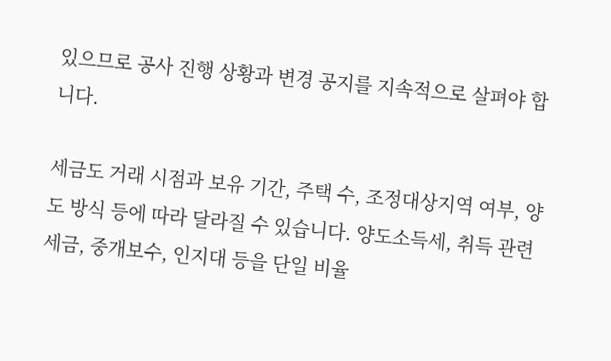있으므로 공사 진행 상황과 변경 공지를 지속적으로 살펴야 합니다.

세금도 거래 시점과 보유 기간, 주택 수, 조정대상지역 여부, 양도 방식 등에 따라 달라질 수 있습니다. 양도소득세, 취득 관련 세금, 중개보수, 인지대 등을 단일 비율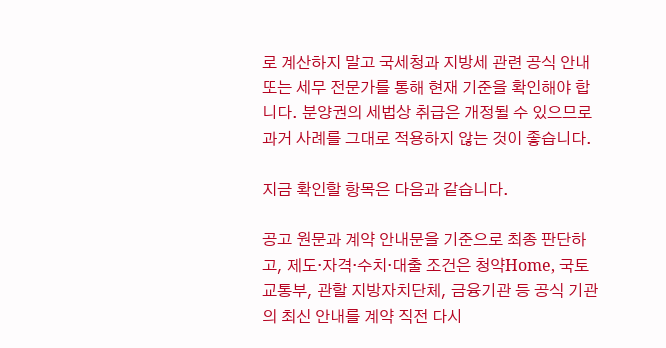로 계산하지 말고 국세청과 지방세 관련 공식 안내 또는 세무 전문가를 통해 현재 기준을 확인해야 합니다. 분양권의 세법상 취급은 개정될 수 있으므로 과거 사례를 그대로 적용하지 않는 것이 좋습니다.

지금 확인할 항목은 다음과 같습니다.

공고 원문과 계약 안내문을 기준으로 최종 판단하고, 제도·자격·수치·대출 조건은 청약Home, 국토교통부, 관할 지방자치단체, 금융기관 등 공식 기관의 최신 안내를 계약 직전 다시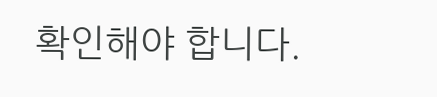확인해야 합니다.